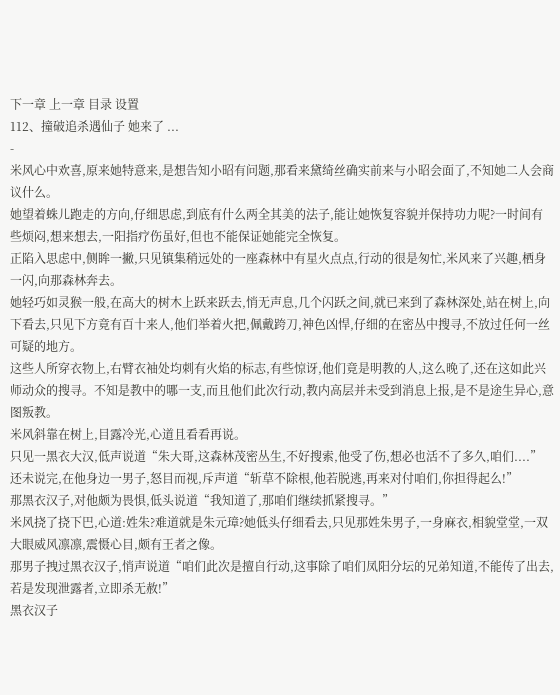下一章 上一章 目录 设置
112、撞破追杀遇仙子 她来了 ...
-
米风心中欢喜,原来她特意来,是想告知小昭有问题,那看来黛绮丝确实前来与小昭会面了,不知她二人会商议什么。
她望着蛛儿跑走的方向,仔细思虑,到底有什么两全其美的法子,能让她恢复容貌并保持功力呢?一时间有些烦闷,想来想去,一阳指疗伤虽好,但也不能保证她能完全恢复。
正陷入思虑中,侧眸一撇,只见镇集稍远处的一座森林中有星火点点,行动的很是匆忙,米风来了兴趣,栖身一闪,向那森林奔去。
她轻巧如灵猴一般,在高大的树木上跃来跃去,悄无声息,几个闪跃之间,就已来到了森林深处,站在树上,向下看去,只见下方竟有百十来人,他们举着火把,佩戴跨刀,神色凶悍,仔细的在密丛中搜寻,不放过任何一丝可疑的地方。
这些人所穿衣物上,右臂衣袖处均刺有火焰的标志,有些惊讶,他们竟是明教的人,这么晚了,还在这如此兴师动众的搜寻。不知是教中的哪一支,而且他们此次行动,教内高层并未受到消息上报,是不是途生异心,意图叛教。
米风斜靠在树上,目露冷光,心道且看看再说。
只见一黑衣大汉,低声说道“朱大哥,这森林茂密丛生,不好搜索,他受了伤,想必也活不了多久,咱们....”
还未说完,在他身边一男子,怒目而视,斥声道“斩草不除根,他若脱逃,再来对付咱们,你担得起么!”
那黑衣汉子,对他颇为畏惧,低头说道“我知道了,那咱们继续抓紧搜寻。”
米风挠了挠下巴,心道:姓朱?难道就是朱元璋?她低头仔细看去,只见那姓朱男子,一身麻衣,相貌堂堂,一双大眼威风凛凛,震慑心目,颇有王者之像。
那男子拽过黑衣汉子,悄声说道“咱们此次是擅自行动,这事除了咱们凤阳分坛的兄弟知道,不能传了出去,若是发现泄露者,立即杀无赦!”
黑衣汉子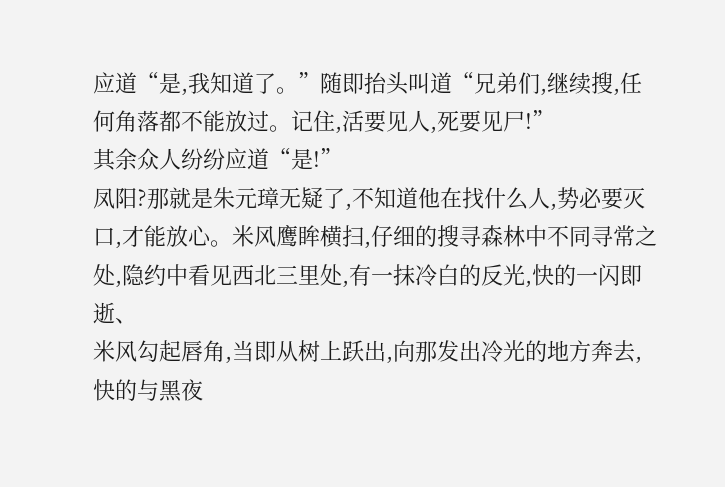应道“是,我知道了。”随即抬头叫道“兄弟们,继续搜,任何角落都不能放过。记住,活要见人,死要见尸!”
其余众人纷纷应道“是!”
凤阳?那就是朱元璋无疑了,不知道他在找什么人,势必要灭口,才能放心。米风鹰眸横扫,仔细的搜寻森林中不同寻常之处,隐约中看见西北三里处,有一抹冷白的反光,快的一闪即逝、
米风勾起唇角,当即从树上跃出,向那发出冷光的地方奔去,快的与黑夜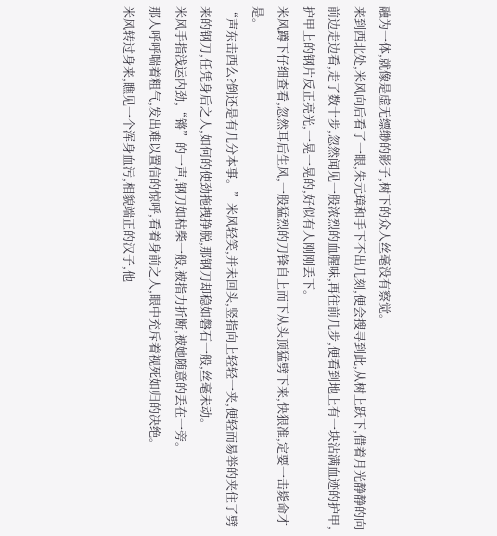融为一体,就像是虚无缥缈的影子,树下的众人丝毫没有察觉。
来到西北处,米风向后看了一眼,朱元璋和手下不出几刻,便会搜寻到此,从树上跃下,借着月光静静的向前边走边看,走了数十步,忽然闻见一股浓烈的血腥味,再往前几步,便看到地上有一块沾满血迹的护甲,护甲上的钢片反正亮光,一晃一晃的,好似有人刚刚丢下。
米风蹲下仔细查看,忽然耳后生风,一股猛烈的刀锋自上而下从头顶猛劈下来,快狠准,定要一击毙命才是。
“声东击西么?倒还是有几分本事。”米风轻笑,并未回头,竖指向上轻轻一夹,便轻而易举的夹住了劈来的钢刀,任凭身后之人,如何的使劲拖拽挣脱,那钢刀却稳如磐石一般,丝毫未动。
米风手指浅运内劲,“锵”的一声,钢刀如枯柴一般,被指力折断,被她随意的丢在一旁。
那人呼呼喘着粗气,发出难以置信的惊呼,看着身前之人,眼中充斥着视死如归的决绝。
米风转过身来,瞧见一个浑身血污,相貌端正的汉子,他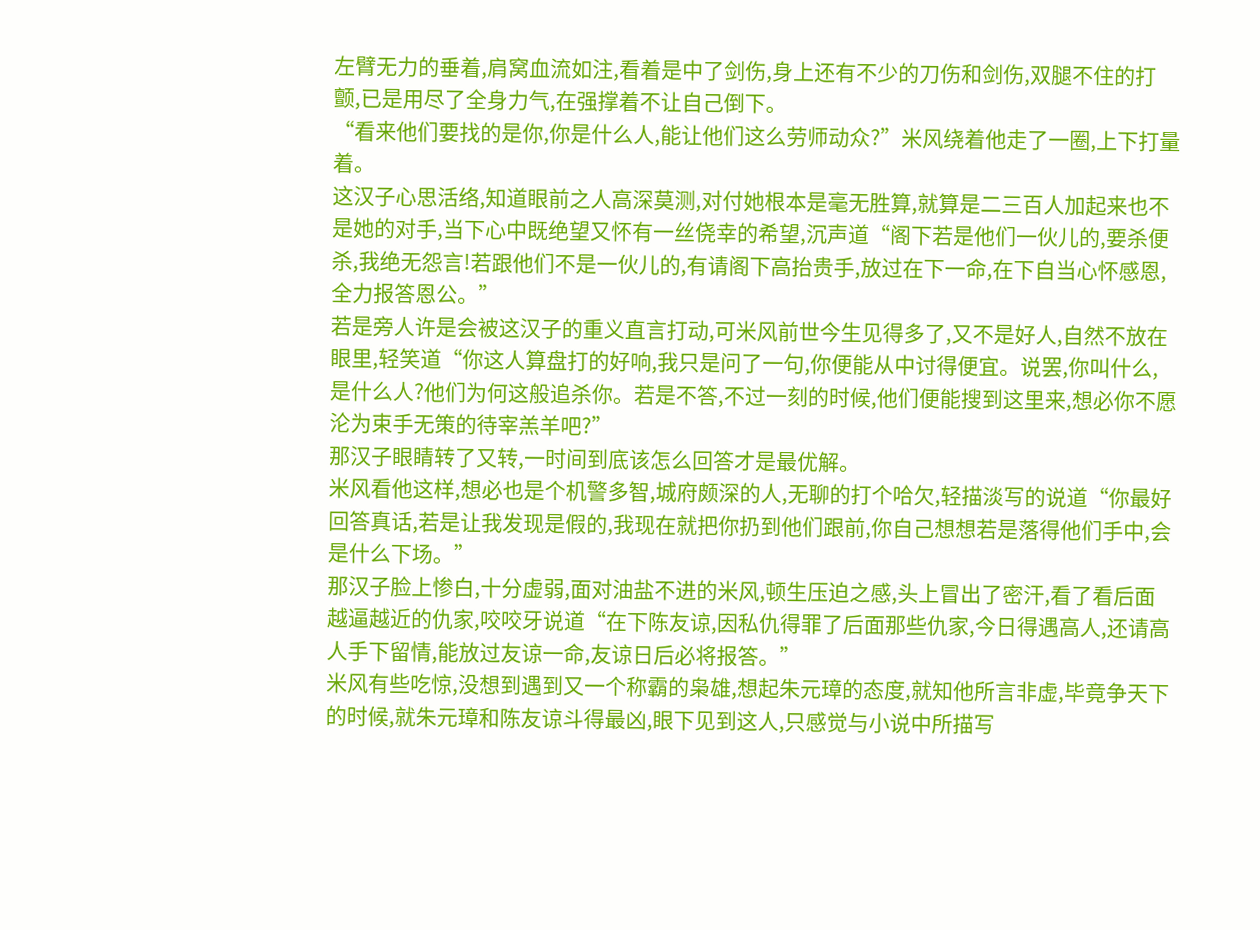左臂无力的垂着,肩窝血流如注,看着是中了剑伤,身上还有不少的刀伤和剑伤,双腿不住的打颤,已是用尽了全身力气,在强撑着不让自己倒下。
“看来他们要找的是你,你是什么人,能让他们这么劳师动众?”米风绕着他走了一圈,上下打量着。
这汉子心思活络,知道眼前之人高深莫测,对付她根本是毫无胜算,就算是二三百人加起来也不是她的对手,当下心中既绝望又怀有一丝侥幸的希望,沉声道“阁下若是他们一伙儿的,要杀便杀,我绝无怨言!若跟他们不是一伙儿的,有请阁下高抬贵手,放过在下一命,在下自当心怀感恩,全力报答恩公。”
若是旁人许是会被这汉子的重义直言打动,可米风前世今生见得多了,又不是好人,自然不放在眼里,轻笑道“你这人算盘打的好响,我只是问了一句,你便能从中讨得便宜。说罢,你叫什么,是什么人?他们为何这般追杀你。若是不答,不过一刻的时候,他们便能搜到这里来,想必你不愿沦为束手无策的待宰羔羊吧?”
那汉子眼睛转了又转,一时间到底该怎么回答才是最优解。
米风看他这样,想必也是个机警多智,城府颇深的人,无聊的打个哈欠,轻描淡写的说道“你最好回答真话,若是让我发现是假的,我现在就把你扔到他们跟前,你自己想想若是落得他们手中,会是什么下场。”
那汉子脸上惨白,十分虚弱,面对油盐不进的米风,顿生压迫之感,头上冒出了密汗,看了看后面越逼越近的仇家,咬咬牙说道“在下陈友谅,因私仇得罪了后面那些仇家,今日得遇高人,还请高人手下留情,能放过友谅一命,友谅日后必将报答。”
米风有些吃惊,没想到遇到又一个称霸的枭雄,想起朱元璋的态度,就知他所言非虚,毕竟争天下的时候,就朱元璋和陈友谅斗得最凶,眼下见到这人,只感觉与小说中所描写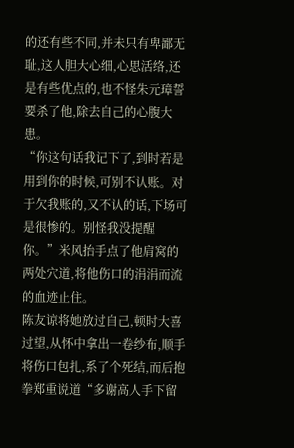的还有些不同,并未只有卑鄙无耻,这人胆大心细,心思活络,还是有些优点的,也不怪朱元璋誓要杀了他,除去自己的心腹大患。
“你这句话我记下了,到时若是用到你的时候,可别不认账。对于欠我账的,又不认的话,下场可是很惨的。别怪我没提醒你。”米风抬手点了他肩窝的两处穴道,将他伤口的涓涓而流的血迹止住。
陈友谅将她放过自己,顿时大喜过望,从怀中拿出一卷纱布,顺手将伤口包扎,系了个死结,而后抱拳郑重说道“多谢高人手下留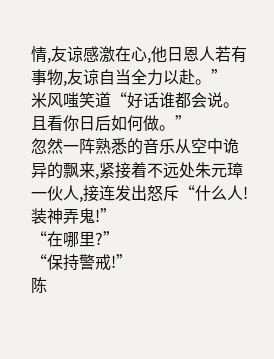情,友谅感激在心,他日恩人若有事物,友谅自当全力以赴。”
米风嗤笑道“好话谁都会说。且看你日后如何做。”
忽然一阵熟悉的音乐从空中诡异的飘来,紧接着不远处朱元璋一伙人,接连发出怒斥“什么人!装神弄鬼!”
“在哪里?”
“保持警戒!”
陈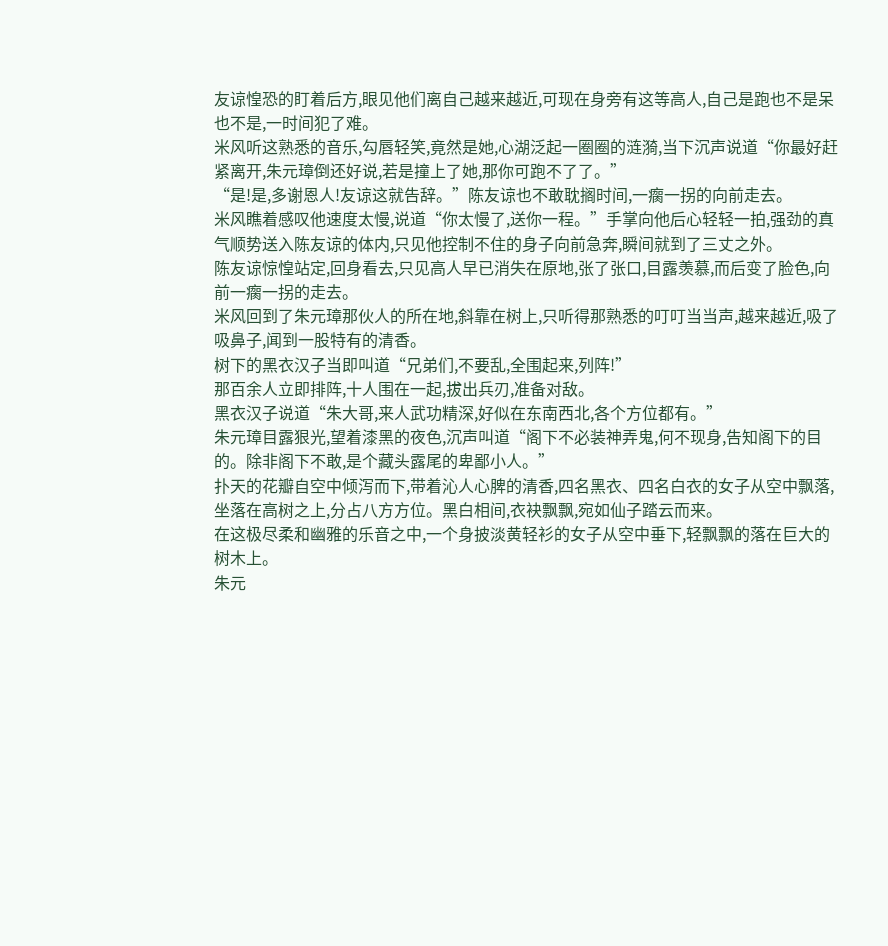友谅惶恐的盯着后方,眼见他们离自己越来越近,可现在身旁有这等高人,自己是跑也不是呆也不是,一时间犯了难。
米风听这熟悉的音乐,勾唇轻笑,竟然是她,心湖泛起一圈圈的涟漪,当下沉声说道“你最好赶紧离开,朱元璋倒还好说,若是撞上了她,那你可跑不了了。”
“是!是,多谢恩人!友谅这就告辞。”陈友谅也不敢耽搁时间,一瘸一拐的向前走去。
米风瞧着感叹他速度太慢,说道“你太慢了,送你一程。”手掌向他后心轻轻一拍,强劲的真气顺势送入陈友谅的体内,只见他控制不住的身子向前急奔,瞬间就到了三丈之外。
陈友谅惊惶站定,回身看去,只见高人早已消失在原地,张了张口,目露羡慕,而后变了脸色,向前一瘸一拐的走去。
米风回到了朱元璋那伙人的所在地,斜靠在树上,只听得那熟悉的叮叮当当声,越来越近,吸了吸鼻子,闻到一股特有的清香。
树下的黑衣汉子当即叫道“兄弟们,不要乱,全围起来,列阵!”
那百余人立即排阵,十人围在一起,拔出兵刃,准备对敌。
黑衣汉子说道“朱大哥,来人武功精深,好似在东南西北,各个方位都有。”
朱元璋目露狠光,望着漆黑的夜色,沉声叫道“阁下不必装神弄鬼,何不现身,告知阁下的目的。除非阁下不敢,是个藏头露尾的卑鄙小人。”
扑天的花瓣自空中倾泻而下,带着沁人心脾的清香,四名黑衣、四名白衣的女子从空中飘落,坐落在高树之上,分占八方方位。黑白相间,衣袂飘飘,宛如仙子踏云而来。
在这极尽柔和幽雅的乐音之中,一个身披淡黄轻衫的女子从空中垂下,轻飘飘的落在巨大的树木上。
朱元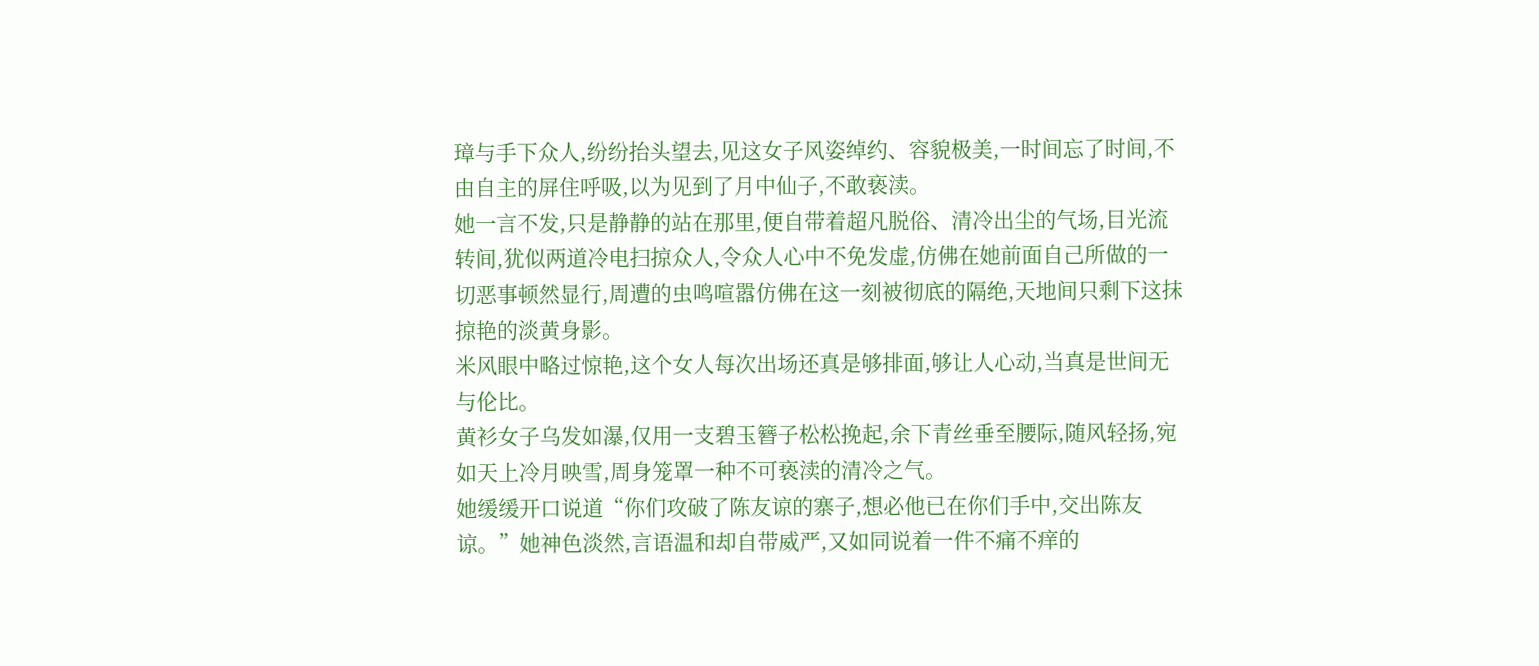璋与手下众人,纷纷抬头望去,见这女子风姿绰约、容貌极美,一时间忘了时间,不由自主的屏住呼吸,以为见到了月中仙子,不敢亵渎。
她一言不发,只是静静的站在那里,便自带着超凡脱俗、清冷出尘的气场,目光流转间,犹似两道冷电扫掠众人,令众人心中不免发虚,仿佛在她前面自己所做的一切恶事顿然显行,周遭的虫鸣喧嚣仿佛在这一刻被彻底的隔绝,天地间只剩下这抹掠艳的淡黄身影。
米风眼中略过惊艳,这个女人每次出场还真是够排面,够让人心动,当真是世间无与伦比。
黄衫女子乌发如瀑,仅用一支碧玉簪子松松挽起,余下青丝垂至腰际,随风轻扬,宛如天上冷月映雪,周身笼罩一种不可亵渎的清冷之气。
她缓缓开口说道“你们攻破了陈友谅的寨子,想必他已在你们手中,交出陈友谅。”她神色淡然,言语温和却自带威严,又如同说着一件不痛不痒的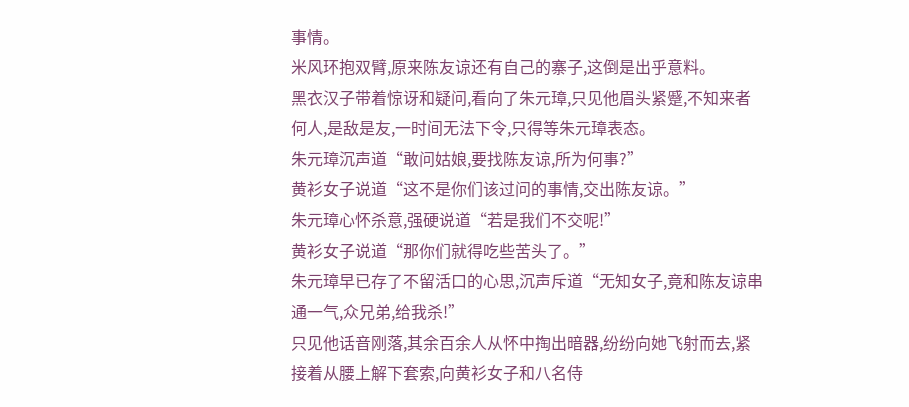事情。
米风环抱双臂,原来陈友谅还有自己的寨子,这倒是出乎意料。
黑衣汉子带着惊讶和疑问,看向了朱元璋,只见他眉头紧蹙,不知来者何人,是敌是友,一时间无法下令,只得等朱元璋表态。
朱元璋沉声道“敢问姑娘,要找陈友谅,所为何事?”
黄衫女子说道“这不是你们该过问的事情,交出陈友谅。”
朱元璋心怀杀意,强硬说道“若是我们不交呢!”
黄衫女子说道“那你们就得吃些苦头了。”
朱元璋早已存了不留活口的心思,沉声斥道“无知女子,竟和陈友谅串通一气,众兄弟,给我杀!”
只见他话音刚落,其余百余人从怀中掏出暗器,纷纷向她飞射而去,紧接着从腰上解下套索,向黄衫女子和八名侍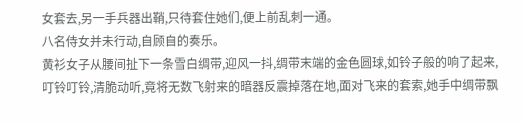女套去,另一手兵器出鞘,只待套住她们,便上前乱刺一通。
八名侍女并未行动,自顾自的奏乐。
黄衫女子从腰间扯下一条雪白绸带,迎风一抖,绸带末端的金色圆球,如铃子般的响了起来,叮铃叮铃,清脆动听,竟将无数飞射来的暗器反震掉落在地,面对飞来的套索,她手中绸带飘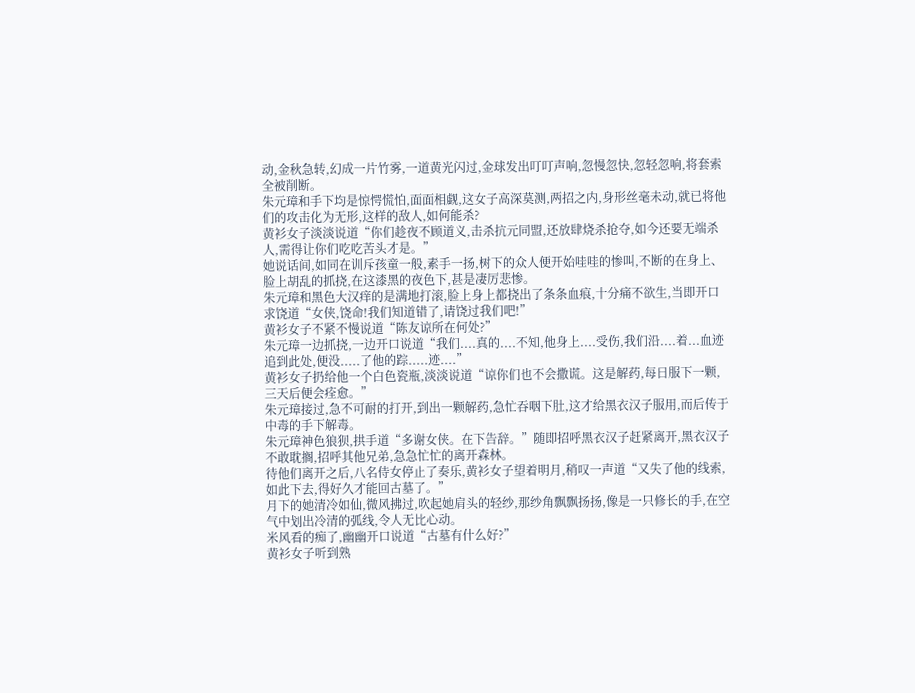动,金秋急转,幻成一片竹雾,一道黄光闪过,金球发出叮叮声响,忽慢忽快,忽轻忽响,将套索全被削断。
朱元璋和手下均是惊愕慌怕,面面相觑,这女子高深莫测,两招之内,身形丝毫未动,就已将他们的攻击化为无形,这样的敌人,如何能杀?
黄衫女子淡淡说道“你们趁夜不顾道义,击杀抗元同盟,还放肆烧杀抢夺,如今还要无端杀人,需得让你们吃吃苦头才是。”
她说话间,如同在训斥孩童一般,素手一扬,树下的众人便开始哇哇的惨叫,不断的在身上、脸上胡乱的抓挠,在这漆黑的夜色下,甚是凄厉悲惨。
朱元璋和黑色大汉痒的是满地打滚,脸上身上都挠出了条条血痕,十分痛不欲生,当即开口求饶道“女侠,饶命!我们知道错了,请饶过我们吧!”
黄衫女子不紧不慢说道“陈友谅所在何处?”
朱元璋一边抓挠,一边开口说道“我们....真的....不知,他身上....受伤,我们沿....着...血迹追到此处,便没.....了他的踪.....迹....”
黄衫女子扔给他一个白色瓷瓶,淡淡说道“谅你们也不会撒谎。这是解药,每日服下一颗,三天后便会痊愈。”
朱元璋接过,急不可耐的打开,到出一颗解药,急忙吞咽下肚,这才给黑衣汉子服用,而后传于中毒的手下解毒。
朱元璋神色狼狈,拱手道“多谢女侠。在下告辞。”随即招呼黑衣汉子赶紧离开,黑衣汉子不敢耽搁,招呼其他兄弟,急急忙忙的离开森林。
待他们离开之后,八名侍女停止了奏乐,黄衫女子望着明月,稍叹一声道“又失了他的线索,如此下去,得好久才能回古墓了。”
月下的她清冷如仙,微风拂过,吹起她肩头的轻纱,那纱角飘飘扬扬,像是一只修长的手,在空气中划出冷清的弧线,令人无比心动。
米风看的痴了,幽幽开口说道“古墓有什么好?”
黄衫女子听到熟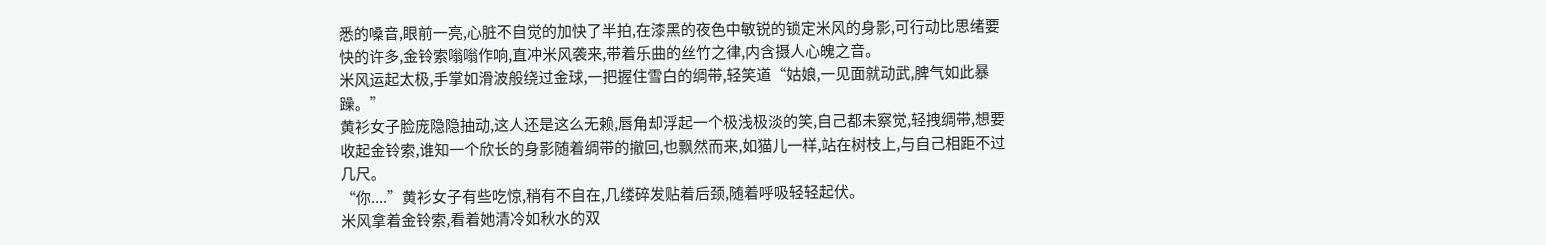悉的嗓音,眼前一亮,心脏不自觉的加快了半拍,在漆黑的夜色中敏锐的锁定米风的身影,可行动比思绪要快的许多,金铃索嗡嗡作响,直冲米风袭来,带着乐曲的丝竹之律,内含摄人心魄之音。
米风运起太极,手掌如滑波般绕过金球,一把握住雪白的绸带,轻笑道“姑娘,一见面就动武,脾气如此暴躁。”
黄衫女子脸庞隐隐抽动,这人还是这么无赖,唇角却浮起一个极浅极淡的笑,自己都未察觉,轻拽绸带,想要收起金铃索,谁知一个欣长的身影随着绸带的撤回,也飘然而来,如猫儿一样,站在树枝上,与自己相距不过几尺。
“你....”黄衫女子有些吃惊,稍有不自在,几缕碎发贴着后颈,随着呼吸轻轻起伏。
米风拿着金铃索,看着她清冷如秋水的双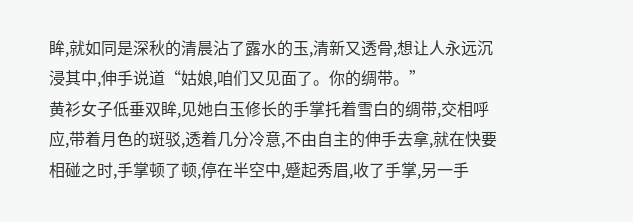眸,就如同是深秋的清晨沾了露水的玉,清新又透骨,想让人永远沉浸其中,伸手说道“姑娘,咱们又见面了。你的绸带。”
黄衫女子低垂双眸,见她白玉修长的手掌托着雪白的绸带,交相呼应,带着月色的斑驳,透着几分冷意,不由自主的伸手去拿,就在快要相碰之时,手掌顿了顿,停在半空中,蹙起秀眉,收了手掌,另一手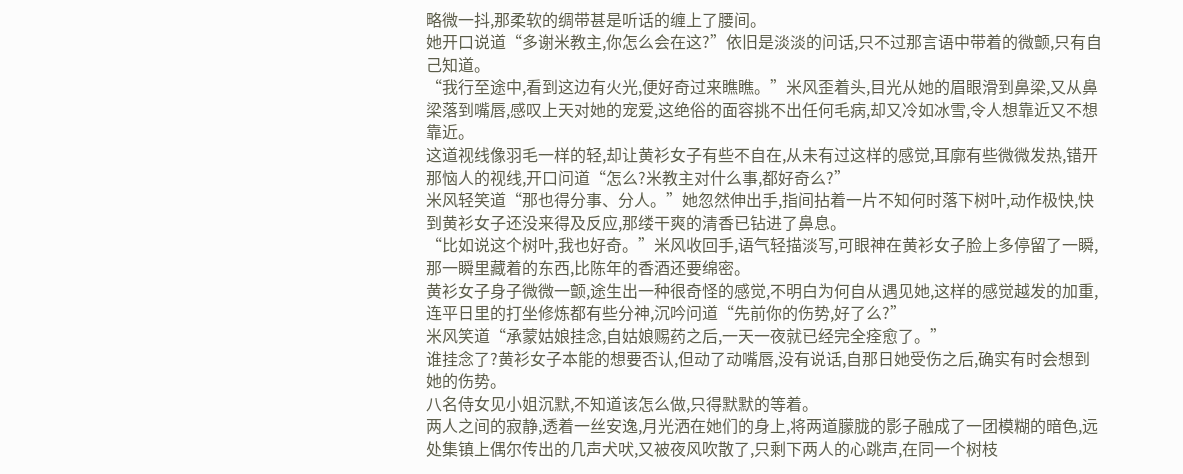略微一抖,那柔软的绸带甚是听话的缠上了腰间。
她开口说道“多谢米教主,你怎么会在这?”依旧是淡淡的问话,只不过那言语中带着的微颤,只有自己知道。
“我行至途中,看到这边有火光,便好奇过来瞧瞧。”米风歪着头,目光从她的眉眼滑到鼻梁,又从鼻梁落到嘴唇,感叹上天对她的宠爱,这绝俗的面容挑不出任何毛病,却又冷如冰雪,令人想靠近又不想靠近。
这道视线像羽毛一样的轻,却让黄衫女子有些不自在,从未有过这样的感觉,耳廓有些微微发热,错开那恼人的视线,开口问道“怎么?米教主对什么事,都好奇么?”
米风轻笑道“那也得分事、分人。”她忽然伸出手,指间拈着一片不知何时落下树叶,动作极快,快到黄衫女子还没来得及反应,那缕干爽的清香已钻进了鼻息。
“比如说这个树叶,我也好奇。”米风收回手,语气轻描淡写,可眼神在黄衫女子脸上多停留了一瞬,那一瞬里藏着的东西,比陈年的香酒还要绵密。
黄衫女子身子微微一颤,途生出一种很奇怪的感觉,不明白为何自从遇见她,这样的感觉越发的加重,连平日里的打坐修炼都有些分神,沉吟问道“先前你的伤势,好了么?”
米风笑道“承蒙姑娘挂念,自姑娘赐药之后,一天一夜就已经完全痊愈了。”
谁挂念了?黄衫女子本能的想要否认,但动了动嘴唇,没有说话,自那日她受伤之后,确实有时会想到她的伤势。
八名侍女见小姐沉默,不知道该怎么做,只得默默的等着。
两人之间的寂静,透着一丝安逸,月光洒在她们的身上,将两道朦胧的影子融成了一团模糊的暗色,远处集镇上偶尔传出的几声犬吠,又被夜风吹散了,只剩下两人的心跳声,在同一个树枝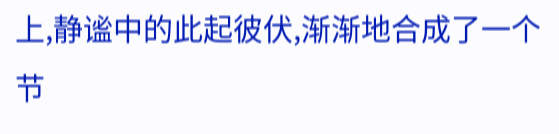上,静谧中的此起彼伏,渐渐地合成了一个节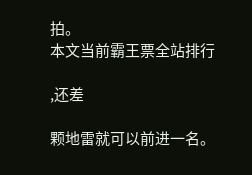拍。
本文当前霸王票全站排行

,还差

颗地雷就可以前进一名。